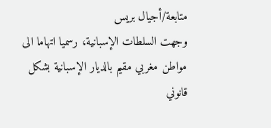متابعة/أجيال بريس
وجهت السلطات الإسبانية، رسميا اتهاما الى مواطن مغربي مقيم بالديار الإسبانية بشكل قانوني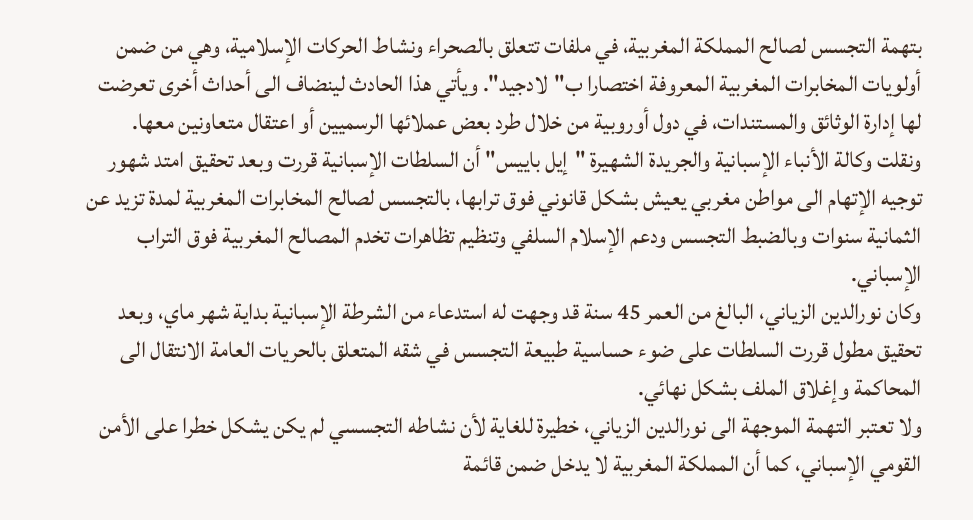بتهمة التجسس لصالح المملكة المغربية، في ملفات تتعلق بالصحراء ونشاط الحركات الإسلامية، وهي من ضمن أولويات المخابرات المغربية المعروفة اختصارا ب"لادجيد". ويأتي هذا الحادث لينضاف الى أحداث أخرى تعرضت لها إدارة الوثائق والمستندات، في دول أوروبية من خلال طرد بعض عملائها الرسميين أو اعتقال متعاونين معها.
ونقلت وكالة الأنباء الإسبانية والجريدة الشهيرة "إيل باييس" أن السلطات الإسبانية قررت وبعد تحقيق امتد شهور توجيه الإتهام الى مواطن مغربي يعيش بشكل قانوني فوق ترابها، بالتجسس لصالح المخابرات المغربية لمدة تزيد عن الثمانية سنوات وبالضبط التجسس ودعم الإسلام السلفي وتنظيم تظاهرات تخدم المصالح المغربية فوق التراب الإسباني.
وكان نورالدين الزياني، البالغ من العمر 45 سنة قد وجهت له استدعاء من الشرطة الإسبانية بداية شهر ماي، وبعد تحقيق مطول قررت السلطات على ضوء حساسية طبيعة التجسس في شقه المتعلق بالحريات العامة الانتقال الى المحاكمة وإغلاق الملف بشكل نهائي.
ولا تعتبر التهمة الموجهة الى نورالدين الزياني، خطيرة للغاية لأن نشاطه التجسسي لم يكن يشكل خطرا على الأمن القومي الإسباني، كما أن المملكة المغربية لا يدخل ضمن قائمة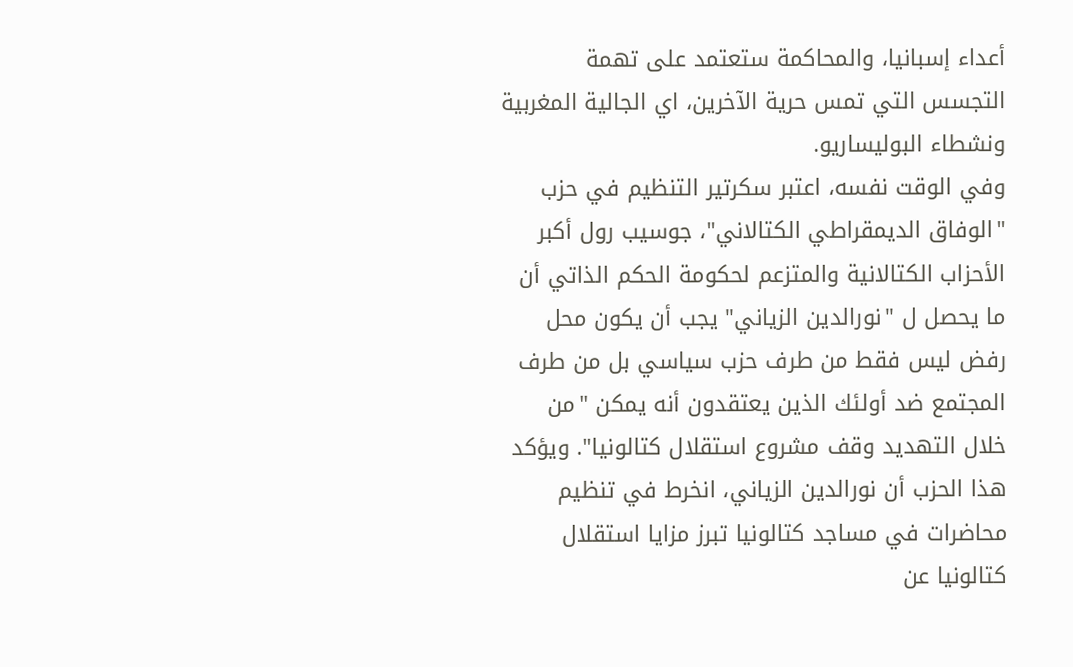أعداء إسبانيا، والمحاكمة ستعتمد على تهمة التجسس التي تمس حرية الآخرين، اي الجالية المغربية ونشطاء البوليساريو.
وفي الوقت نفسه، اعتبر سكرتير التنظيم في حزب "الوفاق الديمقراطي الكتالاني"، جوسيب رول أكبر الأحزاب الكتالانية والمتزعم لحكومة الحكم الذاتي أن ما يحصل ل "نورالدين الزياني" يجب أن يكون محل رفض ليس فقط من طرف حزب سياسي بل من طرف المجتمع ضد أولئك الذين يعتقدون أنه يمكن "من خلال التهديد وقف مشروع استقلال كتالونيا". ويؤكد هذا الحزب أن نورالدين الزياني، انخرط في تنظيم محاضرات في مساجد كتالونيا تبرز مزايا استقلال كتالونيا عن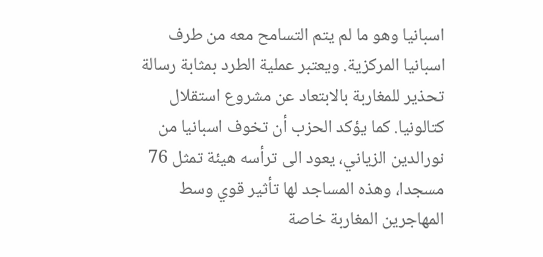اسبانيا وهو ما لم يتم التسامح معه من طرف اسبانيا المركزية. ويعتبر عملية الطرد بمثابة رسالة تحذير للمغاربة بالابتعاد عن مشروع استقلال كتالونيا. كما يؤكد الحزب أن تخوف اسبانيا من نورالدين الزياني، يعود الى ترأسه هيئة تمثل 76 مسجدا، وهذه المساجد لها تأثير قوي وسط المهاجرين المغاربة خاصة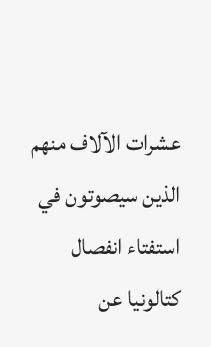عشرات الآلاف منهم الذين سيصوتون في استفتاء انفصال كتالونيا عن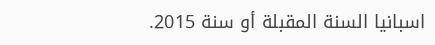اسبانيا السنة المقبلة أو سنة 2015.